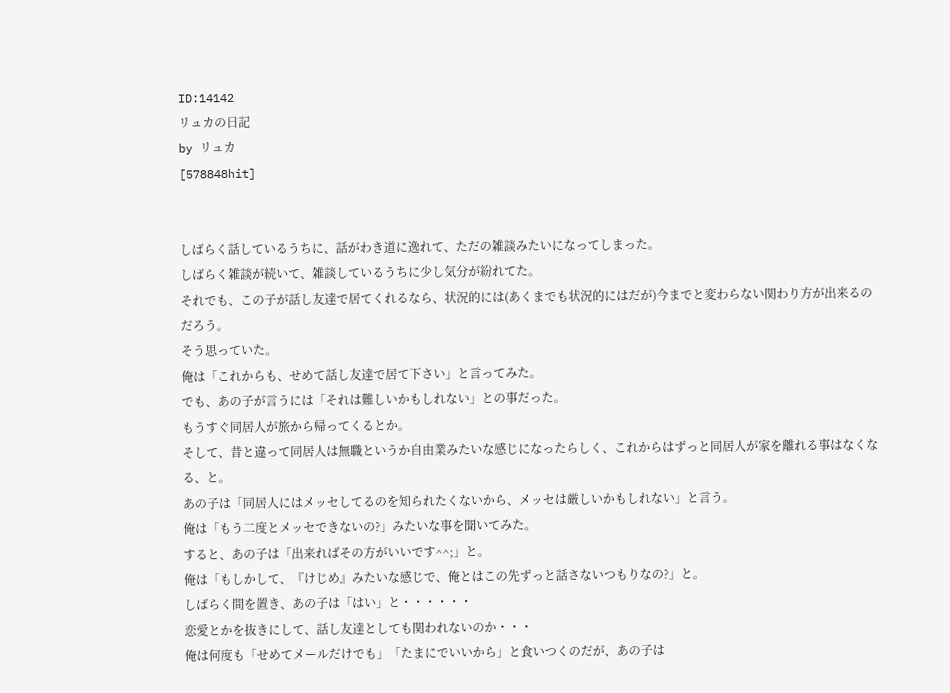ID:14142
リュカの日記
by リュカ
[578848hit]


しばらく話しているうちに、話がわき道に逸れて、ただの雑談みたいになってしまった。
しばらく雑談が続いて、雑談しているうちに少し気分が紛れてた。
それでも、この子が話し友達で居てくれるなら、状況的には(あくまでも状況的にはだが)今までと変わらない関わり方が出来るのだろう。
そう思っていた。
俺は「これからも、せめて話し友達で居て下さい」と言ってみた。
でも、あの子が言うには「それは難しいかもしれない」との事だった。
もうすぐ同居人が旅から帰ってくるとか。
そして、昔と違って同居人は無職というか自由業みたいな感じになったらしく、これからはずっと同居人が家を離れる事はなくなる、と。
あの子は「同居人にはメッセしてるのを知られたくないから、メッセは厳しいかもしれない」と言う。
俺は「もう二度とメッセできないの?」みたいな事を聞いてみた。
すると、あの子は「出来ればその方がいいです^^;」と。
俺は「もしかして、『けじめ』みたいな感じで、俺とはこの先ずっと話さないつもりなの?」と。
しばらく間を置き、あの子は「はい」と・・・・・・
恋愛とかを抜きにして、話し友達としても関われないのか・・・
俺は何度も「せめてメールだけでも」「たまにでいいから」と食いつくのだが、あの子は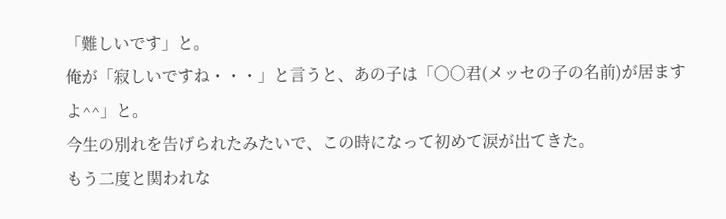「難しいです」と。
俺が「寂しいですね・・・」と言うと、あの子は「○○君(メッセの子の名前)が居ますよ^^」と。
今生の別れを告げられたみたいで、この時になって初めて涙が出てきた。
もう二度と関われな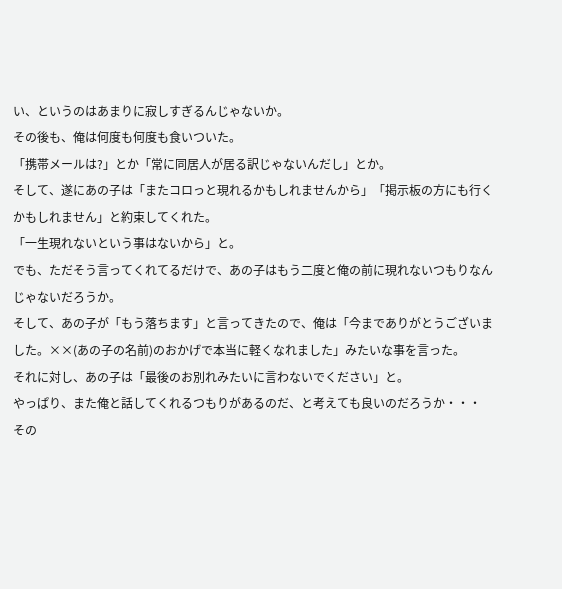い、というのはあまりに寂しすぎるんじゃないか。
その後も、俺は何度も何度も食いついた。
「携帯メールは?」とか「常に同居人が居る訳じゃないんだし」とか。
そして、遂にあの子は「またコロっと現れるかもしれませんから」「掲示板の方にも行くかもしれません」と約束してくれた。
「一生現れないという事はないから」と。
でも、ただそう言ってくれてるだけで、あの子はもう二度と俺の前に現れないつもりなんじゃないだろうか。
そして、あの子が「もう落ちます」と言ってきたので、俺は「今までありがとうございました。××(あの子の名前)のおかげで本当に軽くなれました」みたいな事を言った。
それに対し、あの子は「最後のお別れみたいに言わないでください」と。
やっぱり、また俺と話してくれるつもりがあるのだ、と考えても良いのだろうか・・・
その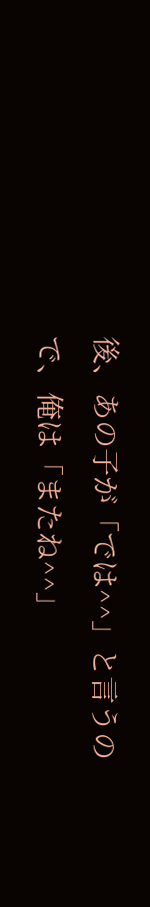後、あの子が「では^^」と言うので、俺は「またね^^」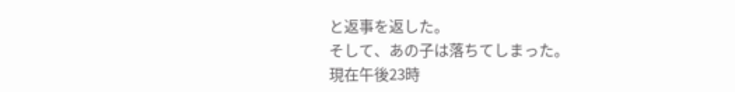と返事を返した。
そして、あの子は落ちてしまった。
現在午後23時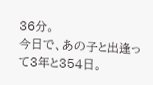36分。
今日で、あの子と出逢って3年と354日。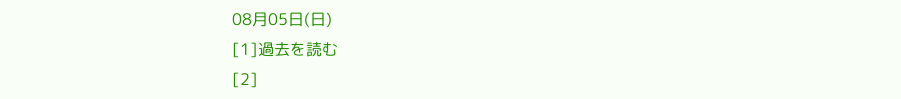08月05日(日)
[1]過去を読む
[2]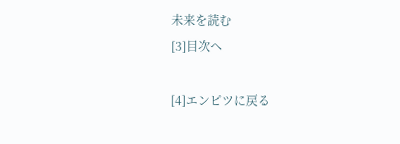未来を読む
[3]目次へ

[4]エンピツに戻る